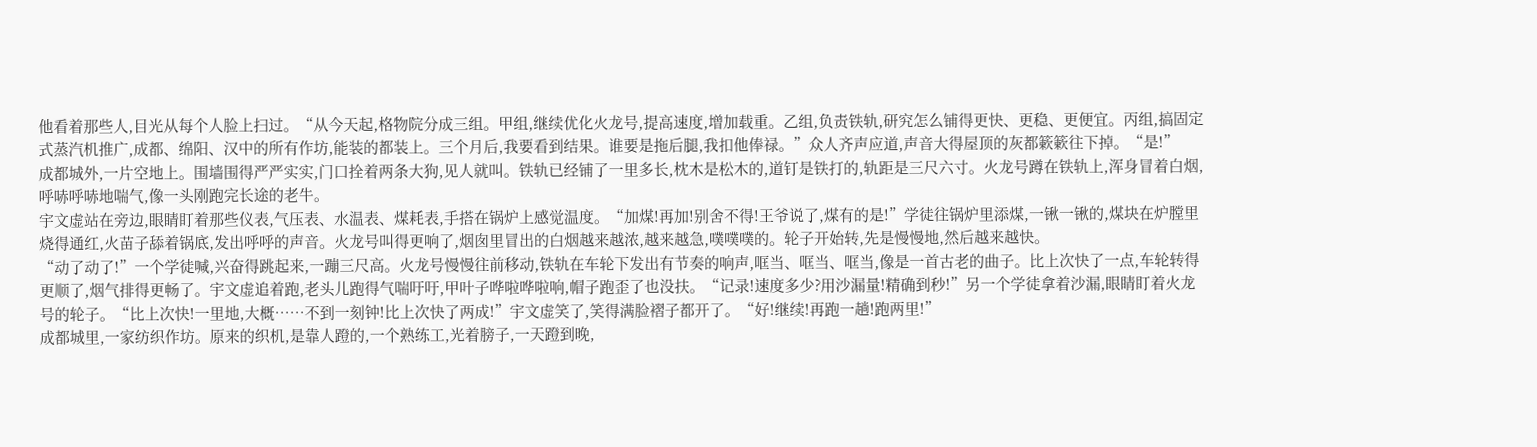他看着那些人,目光从每个人脸上扫过。“从今天起,格物院分成三组。甲组,继续优化火龙号,提高速度,增加载重。乙组,负责铁轨,研究怎么铺得更快、更稳、更便宜。丙组,搞固定式蒸汽机推广,成都、绵阳、汉中的所有作坊,能装的都装上。三个月后,我要看到结果。谁要是拖后腿,我扣他俸禄。”众人齐声应道,声音大得屋顶的灰都簌簌往下掉。“是!”
成都城外,一片空地上。围墙围得严严实实,门口拴着两条大狗,见人就叫。铁轨已经铺了一里多长,枕木是松木的,道钉是铁打的,轨距是三尺六寸。火龙号蹲在铁轨上,浑身冒着白烟,呼哧呼哧地喘气,像一头刚跑完长途的老牛。
宇文虚站在旁边,眼睛盯着那些仪表,气压表、水温表、煤耗表,手搭在锅炉上感觉温度。“加煤!再加!别舍不得!王爷说了,煤有的是!”学徒往锅炉里添煤,一锹一锹的,煤块在炉膛里烧得通红,火苗子舔着锅底,发出呼呼的声音。火龙号叫得更响了,烟囱里冒出的白烟越来越浓,越来越急,噗噗噗的。轮子开始转,先是慢慢地,然后越来越快。
“动了动了!”一个学徒喊,兴奋得跳起来,一蹦三尺高。火龙号慢慢往前移动,铁轨在车轮下发出有节奏的响声,哐当、哐当、哐当,像是一首古老的曲子。比上次快了一点,车轮转得更顺了,烟气排得更畅了。宇文虚追着跑,老头儿跑得气喘吁吁,甲叶子哗啦哗啦响,帽子跑歪了也没扶。“记录!速度多少?用沙漏量!精确到秒!”另一个学徒拿着沙漏,眼睛盯着火龙号的轮子。“比上次快!一里地,大概……不到一刻钟!比上次快了两成!”宇文虚笑了,笑得满脸褶子都开了。“好!继续!再跑一趟!跑两里!”
成都城里,一家纺织作坊。原来的织机,是靠人蹬的,一个熟练工,光着膀子,一天蹬到晚,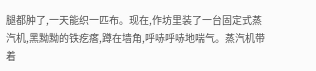腿都肿了,一天能织一匹布。现在,作坊里装了一台固定式蒸汽机,黑黝黝的铁疙瘩,蹲在墙角,呼哧呼哧地喘气。蒸汽机带着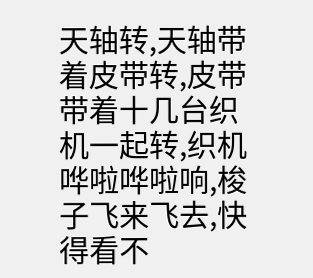天轴转,天轴带着皮带转,皮带带着十几台织机一起转,织机哗啦哗啦响,梭子飞来飞去,快得看不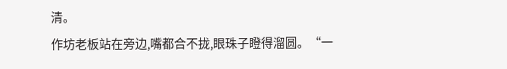清。
作坊老板站在旁边,嘴都合不拢,眼珠子瞪得溜圆。“一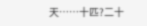天……十匹?二十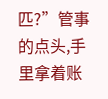匹?”管事的点头,手里拿着账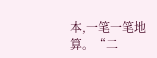本,一笔一笔地算。“二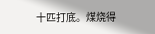十匹打底。煤烧得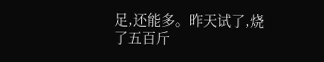足,还能多。昨天试了,烧了五百斤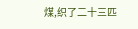煤,织了二十三匹